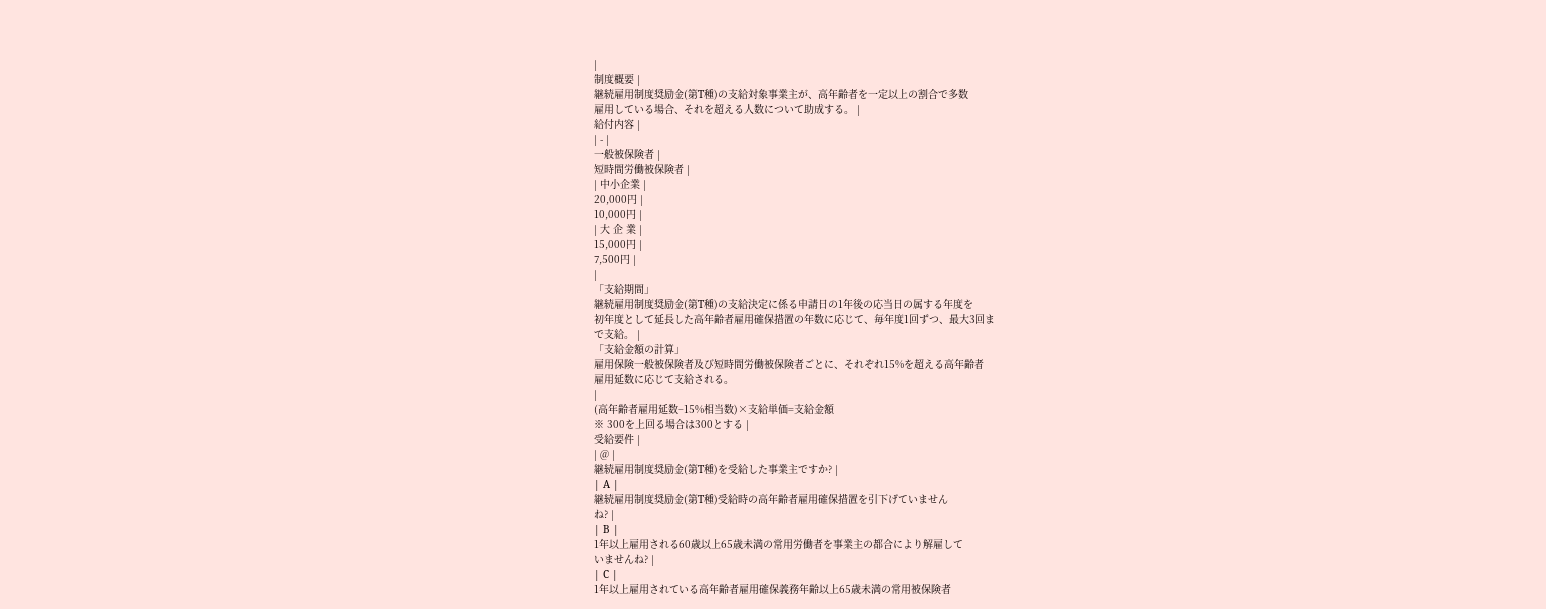|
制度概要 |
継続雇用制度奨励金(第T種)の支給対象事業主が、高年齢者を一定以上の割合で多数
雇用している場合、それを超える人数について助成する。 |
給付内容 |
| - |
一般被保険者 |
短時間労働被保険者 |
| 中小企業 |
20,000円 |
10,000円 |
| 大 企 業 |
15,000円 |
7,500円 |
|
「支給期間」
継続雇用制度奨励金(第T種)の支給決定に係る申請日の1年後の応当日の属する年度を
初年度として延長した高年齢者雇用確保措置の年数に応じて、毎年度1回ずつ、最大3回ま
で支給。 |
「支給金額の計算」
雇用保険一般被保険者及び短時間労働被保険者ごとに、それぞれ15%を超える高年齢者
雇用延数に応じて支給される。
|
(高年齢者雇用延数−15%相当数)×支給単価=支給金額
※ 300を上回る場合は300とする |
受給要件 |
| @ |
継続雇用制度奨励金(第T種)を受給した事業主ですか? |
| A |
継続雇用制度奨励金(第T種)受給時の高年齢者雇用確保措置を引下げていません
ね? |
| B |
1年以上雇用される60歳以上65歳未満の常用労働者を事業主の都合により解雇して
いませんね? |
| C |
1年以上雇用されている高年齢者雇用確保義務年齢以上65歳未満の常用被保険者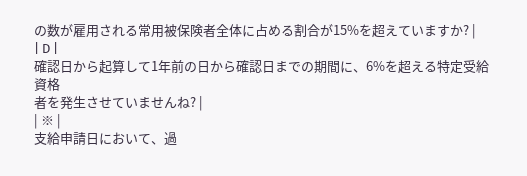の数が雇用される常用被保険者全体に占める割合が15%を超えていますか? |
| D |
確認日から起算して1年前の日から確認日までの期間に、6%を超える特定受給資格
者を発生させていませんね? |
| ※ |
支給申請日において、過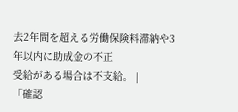去2年間を超える労働保険料滞納や3年以内に助成金の不正
受給がある場合は不支給。 |
「確認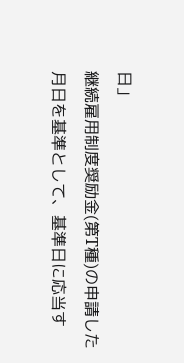日」
継続雇用制度奨励金(第T種)の申請した月日を基準として、基準日に応当す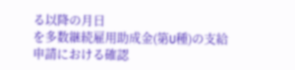る以降の月日
を多数継続雇用助成金(第U種)の支給申請における確認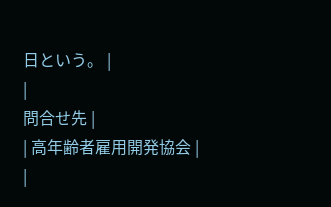日という。 |
|
問合せ先 |
| 高年齢者雇用開発協会 |
|